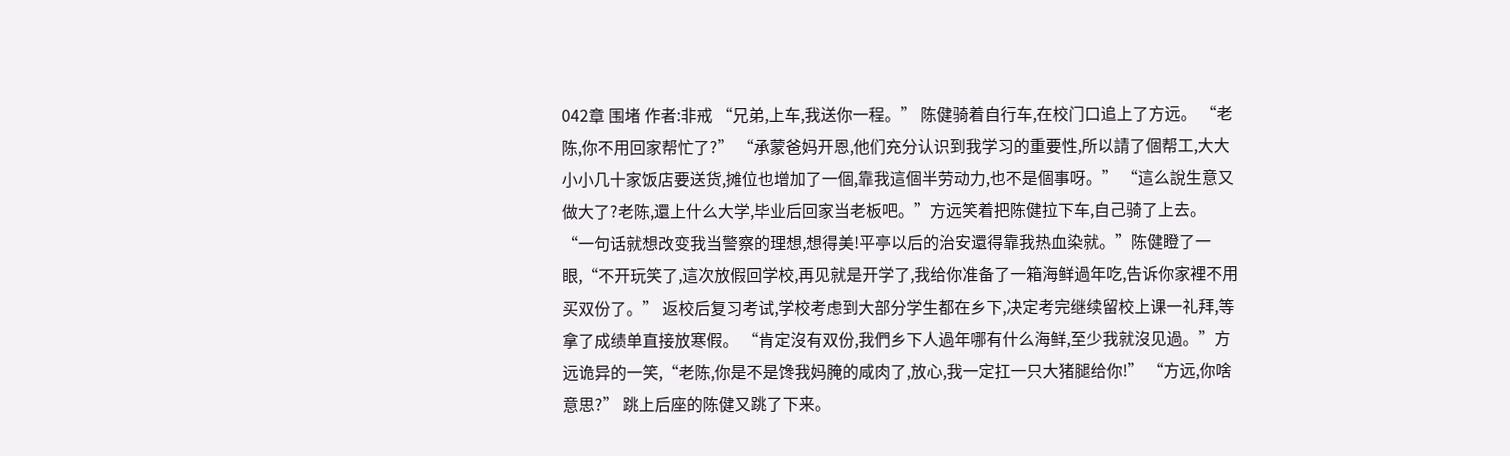042章 围堵 作者:非戒 “兄弟,上车,我送你一程。” 陈健骑着自行车,在校门口追上了方远。 “老陈,你不用回家帮忙了?” “承蒙爸妈开恩,他们充分认识到我学习的重要性,所以請了個帮工,大大小小几十家饭店要送货,摊位也增加了一個,靠我這個半劳动力,也不是個事呀。” “這么說生意又做大了?老陈,還上什么大学,毕业后回家当老板吧。”方远笑着把陈健拉下车,自己骑了上去。 “一句话就想改变我当警察的理想,想得美!平亭以后的治安還得靠我热血染就。”陈健瞪了一眼,“不开玩笑了,這次放假回学校,再见就是开学了,我给你准备了一箱海鲜過年吃,告诉你家裡不用买双份了。” 返校后复习考试,学校考虑到大部分学生都在乡下,决定考完继续留校上课一礼拜,等拿了成绩单直接放寒假。 “肯定沒有双份,我們乡下人過年哪有什么海鲜,至少我就沒见過。”方远诡异的一笑,“老陈,你是不是馋我妈腌的咸肉了,放心,我一定扛一只大猪腿给你!” “方远,你啥意思?” 跳上后座的陈健又跳了下来。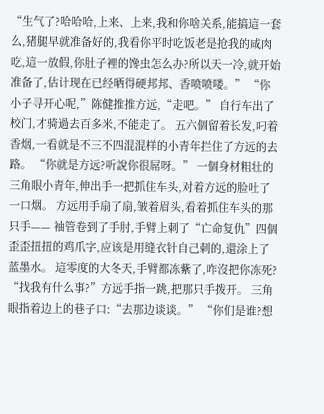“生气了?哈哈哈,上来、上来,我和你啥关系,能搞這一套么,猪腿早就准备好的,我看你平时吃饭老是抢我的咸肉吃,這一放假,你肚子裡的馋虫怎么办?所以天一冷,就开始准备了,估计现在已经晒得硬邦邦、香喷喷喽。” “你小子寻开心呢,”陈健推推方远,“走吧。” 自行车出了校门,才骑過去百多米,不能走了。 五六個留着长发,叼着香烟,一看就是不三不四混混样的小青年拦住了方远的去路。 “你就是方远?听說你很屌呀。” 一個身材粗壮的三角眼小青年,伸出手一把抓住车头,对着方远的脸吐了一口烟。 方远用手扇了扇,皱着眉头,看着抓住车头的那只手—— 袖管卷到了手肘,手臂上刺了“亡命复仇”四個歪歪扭扭的鸡爪字,应该是用缝衣针自己刺的,還涂上了蓝墨水。 這零度的大冬天,手臂都冻紫了,咋沒把你冻死? “找我有什么事?”方远手指一跳,把那只手拨开。 三角眼指着边上的巷子口:“去那边谈谈。” “你们是谁?想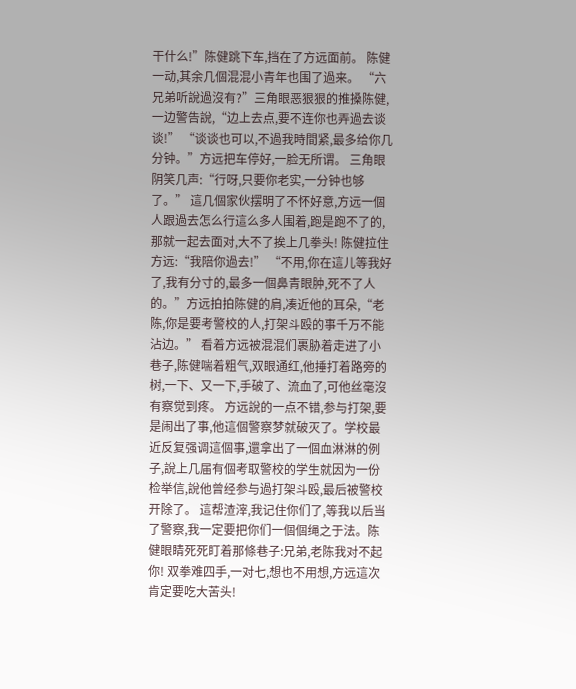干什么!”陈健跳下车,挡在了方远面前。 陈健一动,其余几個混混小青年也围了過来。 “六兄弟听說過沒有?”三角眼恶狠狠的推搡陈健,一边警告說,“边上去点,要不连你也弄過去谈谈!” “谈谈也可以,不過我時間紧,最多给你几分钟。”方远把车停好,一脸无所谓。 三角眼阴笑几声:“行呀,只要你老实,一分钟也够了。” 這几個家伙摆明了不怀好意,方远一個人跟過去怎么行這么多人围着,跑是跑不了的,那就一起去面对,大不了挨上几拳头! 陈健拉住方远:“我陪你過去!” “不用,你在這儿等我好了,我有分寸的,最多一個鼻青眼肿,死不了人的。”方远拍拍陈健的肩,凑近他的耳朵,“老陈,你是要考警校的人,打架斗殴的事千万不能沾边。” 看着方远被混混们裹胁着走进了小巷子,陈健喘着粗气,双眼通红,他捶打着路旁的树,一下、又一下,手破了、流血了,可他丝毫沒有察觉到疼。 方远說的一点不错,参与打架,要是闹出了事,他這個警察梦就破灭了。学校最近反复强调這個事,還拿出了一個血淋淋的例子,說上几届有個考取警校的学生就因为一份检举信,說他曾经参与過打架斗殴,最后被警校开除了。 這帮渣滓,我记住你们了,等我以后当了警察,我一定要把你们一個個绳之于法。陈健眼睛死死盯着那條巷子:兄弟,老陈我对不起你! 双拳难四手,一对七,想也不用想,方远這次肯定要吃大苦头!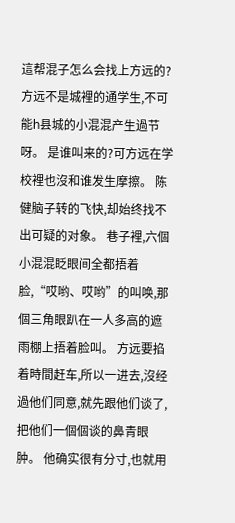這帮混子怎么会找上方远的?方远不是城裡的通学生,不可能h县城的小混混产生過节呀。 是谁叫来的?可方远在学校裡也沒和谁发生摩擦。 陈健脑子转的飞快,却始终找不出可疑的对象。 巷子裡,六個小混混眨眼间全都捂着脸,“哎哟、哎哟”的叫唤,那個三角眼趴在一人多高的遮雨棚上捂着脸叫。 方远要掐着時間赶车,所以一进去,沒经過他们同意,就先跟他们谈了,把他们一個個谈的鼻青眼肿。 他确实很有分寸,也就用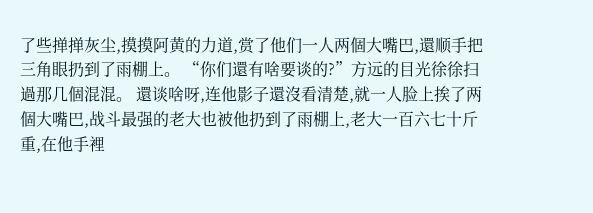了些掸掸灰尘,摸摸阿黄的力道,赏了他们一人两個大嘴巴,還顺手把三角眼扔到了雨棚上。 “你们還有啥要谈的?”方远的目光徐徐扫過那几個混混。 還谈啥呀,连他影子還沒看清楚,就一人脸上挨了两個大嘴巴,战斗最强的老大也被他扔到了雨棚上,老大一百六七十斤重,在他手裡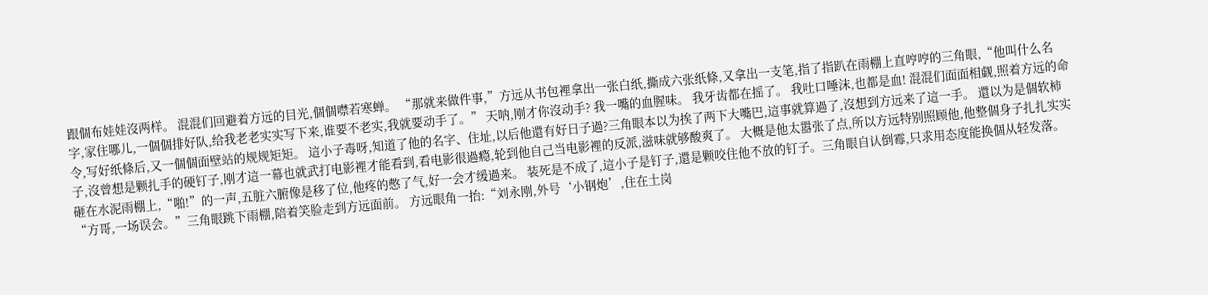跟個布娃娃沒两样。 混混们回避着方远的目光,個個噤若寒蝉。 “那就来做件事,”方远从书包裡拿出一张白纸,撕成六张纸條,又拿出一支笔,指了指趴在雨棚上直哼哼的三角眼,“他叫什么名字,家住哪儿,一個個排好队,给我老老实实写下来,谁要不老实,我就要动手了。” 天呐,刚才你沒动手? 我一嘴的血腥味。 我牙齿都在摇了。 我吐口唾沫,也都是血! 混混们面面相觑,照着方远的命令,写好纸條后,又一個個面壁站的规规矩矩。 這小子毒呀,知道了他的名字、住址,以后他還有好日子過?三角眼本以为挨了两下大嘴巴,這事就算過了,沒想到方远来了這一手。 還以为是個软柿子,沒曾想是颗扎手的硬钉子,刚才這一幕也就武打电影裡才能看到,看电影很過瘾,轮到他自己当电影裡的反派,滋味就够酸爽了。 大概是他太嚣张了点,所以方远特别照顾他,他整個身子扎扎实实砸在水泥雨棚上,“啪!”的一声,五脏六腑像是移了位,他疼的憋了气,好一会才缓過来。 装死是不成了,這小子是钉子,還是颗咬住他不放的钉子。三角眼自认倒霉,只求用态度能换個从轻发落。 “方哥,一场误会。”三角眼跳下雨棚,陪着笑脸走到方远面前。 方远眼角一抬:“刘永刚,外号‘小钢炮’,住在土岗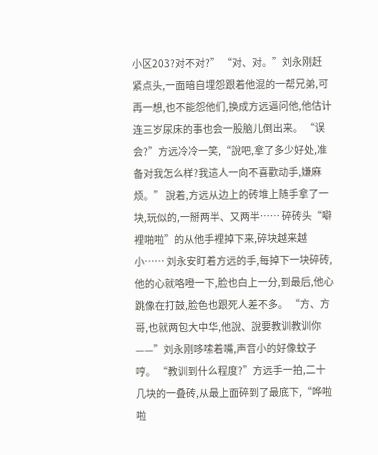小区203?对不对?” “对、对。”刘永刚赶紧点头,一面暗自埋怨跟着他混的一帮兄弟,可再一想,也不能怨他们,换成方远逼问他,他估计连三岁尿床的事也会一股脑儿倒出来。 “误会?”方远冷冷一笑,“說吧,拿了多少好处,准备对我怎么样?我這人一向不喜歡动手,嫌麻烦。” 說着,方远从边上的砖堆上随手拿了一块,玩似的,一掰两半、又两半…… 碎砖头“噼裡啪啦”的从他手裡掉下来,碎块越来越小…… 刘永安盯着方远的手,每掉下一块碎砖,他的心就咯噔一下,脸也白上一分,到最后,他心跳像在打鼓,脸色也跟死人差不多。 “方、方哥,也就两包大中华,他說、說要教训教训你——”刘永刚哆嗦着嘴,声音小的好像蚊子哼。 “教训到什么程度?”方远手一拍,二十几块的一叠砖,从最上面碎到了最底下,“哗啦啦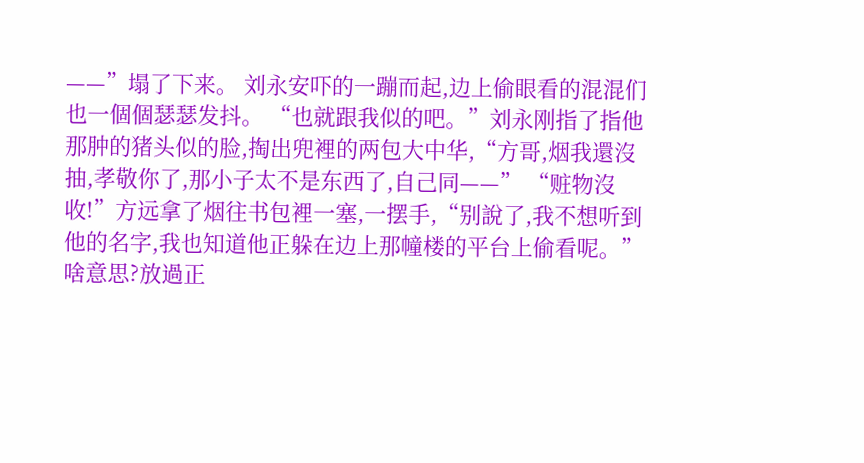——”塌了下来。 刘永安吓的一蹦而起,边上偷眼看的混混们也一個個瑟瑟发抖。 “也就跟我似的吧。”刘永刚指了指他那肿的猪头似的脸,掏出兜裡的两包大中华,“方哥,烟我還沒抽,孝敬你了,那小子太不是东西了,自己同——” “赃物沒收!”方远拿了烟往书包裡一塞,一摆手,“别說了,我不想听到他的名字,我也知道他正躲在边上那幢楼的平台上偷看呢。” 啥意思?放過正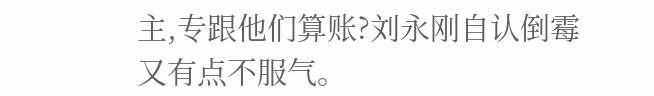主,专跟他们算账?刘永刚自认倒霉又有点不服气。